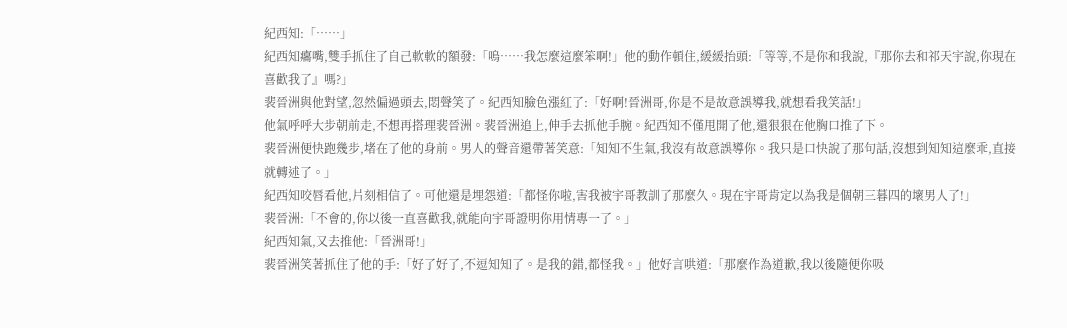紀西知:「……」
紀西知癟嘴,雙手抓住了自己軟軟的額發:「嗚……我怎麼這麼笨啊!」他的動作頓住,緩緩抬頭:「等等,不是你和我說,『那你去和祁天宇說,你現在喜歡我了』嗎?」
裴晉洲與他對望,忽然偏過頭去,悶聲笑了。紀西知臉色漲紅了:「好啊!晉洲哥,你是不是故意誤導我,就想看我笑話!」
他氣呼呼大步朝前走,不想再搭理裴晉洲。裴晉洲追上,伸手去抓他手腕。紀西知不僅甩開了他,還狠狠在他胸口推了下。
裴晉洲便快跑幾步,堵在了他的身前。男人的聲音還帶著笑意:「知知不生氣,我沒有故意誤導你。我只是口快說了那句話,沒想到知知這麼乖,直接就轉述了。」
紀西知咬唇看他,片刻相信了。可他還是埋怨道:「都怪你啦,害我被宇哥教訓了那麼久。現在宇哥肯定以為我是個朝三暮四的壞男人了!」
裴晉洲:「不會的,你以後一直喜歡我,就能向宇哥證明你用情專一了。」
紀西知氣,又去推他:「晉洲哥!」
裴晉洲笑著抓住了他的手:「好了好了,不逗知知了。是我的錯,都怪我。」他好言哄道:「那麼作為道歉,我以後隨便你吸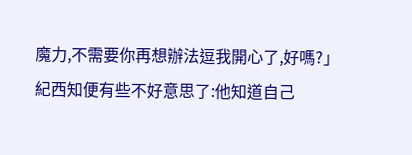魔力,不需要你再想辦法逗我開心了,好嗎?」
紀西知便有些不好意思了:他知道自己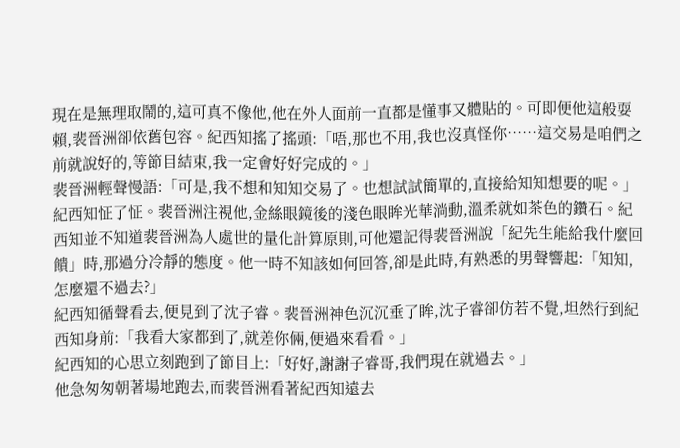現在是無理取鬧的,這可真不像他,他在外人面前一直都是懂事又體貼的。可即便他這般耍賴,裴晉洲卻依舊包容。紀西知搖了搖頭:「唔,那也不用,我也沒真怪你……這交易是咱們之前就說好的,等節目結束,我一定會好好完成的。」
裴晉洲輕聲慢語:「可是,我不想和知知交易了。也想試試簡單的,直接給知知想要的呢。」
紀西知怔了怔。裴晉洲注視他,金絲眼鏡後的淺色眼眸光華淌動,溫柔就如茶色的鑽石。紀西知並不知道裴晉洲為人處世的量化計算原則,可他還記得裴晉洲說「紀先生能給我什麼回饋」時,那過分冷靜的態度。他一時不知該如何回答,卻是此時,有熟悉的男聲響起:「知知,怎麼還不過去?」
紀西知循聲看去,便見到了沈子睿。裴晉洲神色沉沉垂了眸,沈子睿卻仿若不覺,坦然行到紀西知身前:「我看大家都到了,就差你倆,便過來看看。」
紀西知的心思立刻跑到了節目上:「好好,謝謝子睿哥,我們現在就過去。」
他急匆匆朝著場地跑去,而裴晉洲看著紀西知遠去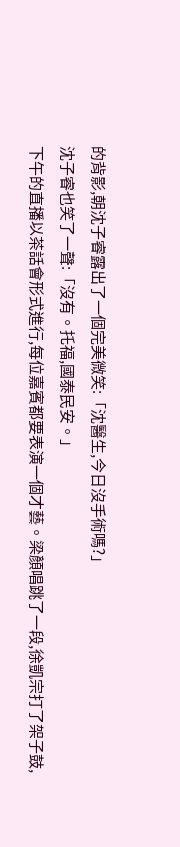的背影,朝沈子睿露出了一個完美微笑:「沈醫生,今日沒手術嗎?」
沈子睿也笑了一聲:「沒有。托福,國泰民安。」
下午的直播以茶話會形式進行,每位嘉賓都要表演一個才藝。梁顏唱跳了一段,徐凱宗打了架子鼓,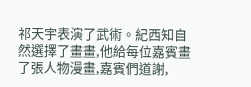祁天宇表演了武術。紀西知自然選擇了畫畫,他給每位嘉賓畫了張人物漫畫,嘉賓們道謝,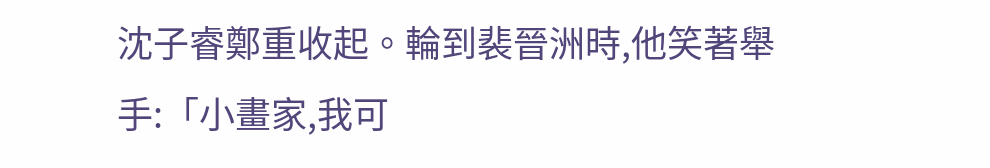沈子睿鄭重收起。輪到裴晉洲時,他笑著舉手:「小畫家,我可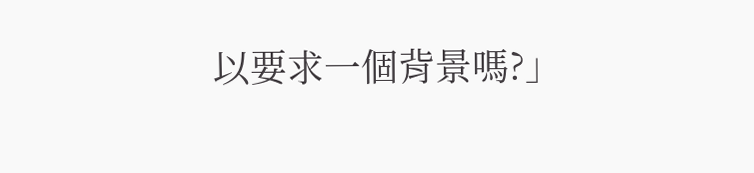以要求一個背景嗎?」